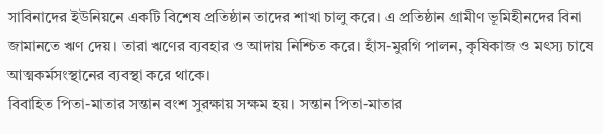সাবিনাদের ইউনিয়নে একটি বিশেষ প্রতিষ্ঠান তাদের শাখা চালু করে। এ প্রতিষ্ঠান গ্রামীণ ভূমিহীনদের বিনা জামানতে ঋণ দেয়। তারা ঋণের ব্যবহার ও আদায় নিশ্চিত করে। হাঁস-মুরগি পালন, কৃষিকাজ ও মৎস্য চাষে আত্মকর্মসংস্থানের ব্যবস্থা করে থাকে।
বিবাহিত পিতা-মাতার সন্তান বংশ সুরক্ষায় সক্ষম হয়। সন্তান পিতা-মাতার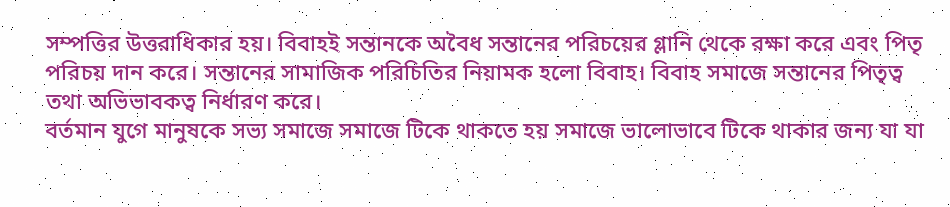সম্পত্তির উত্তরাধিকার হয়। বিবাহই সন্তানকে অবৈধ সন্তানের পরিচয়ের গ্লানি থেকে রক্ষা করে এবং পিতৃ পরিচয় দান করে। সন্তানের সামাজিক পরিচিতির নিয়ামক হলো বিবাহ। বিবাহ সমাজে সন্তানের পিতৃত্ব তথা অভিভাবকত্ব নির্ধারণ করে।
বর্তমান যুগে মানুষকে সভ্য সমাজে সমাজে টিকে থাকতে হয় সমাজে ভালোভাবে টিকে থাকার জন্য যা যা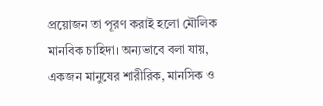প্রয়োজন তা পূরণ করাই হলো মৌলিক মানবিক চাহিদা। অন্যভাবে বলা যায়, একজন মানুষের শারীরিক, মানসিক ও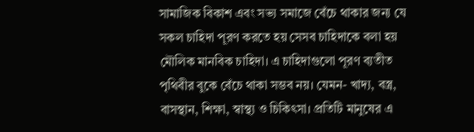সামাজিক বিকাশ এবং সভ্য সমাজে বেঁচে থাকার জন্য যে সকল চাহিদা পূরণ করতে হয় সেসব চাহিদাকে বলা হয় মৌলিক মানবিক চাহিদা। এ চাহিদাগুলো পূরণ ব্যতীত পৃথিবীর বুকে বেঁচে থাকা সম্ভব নয়। যেমন- খাদ্য, বস্ত্র, বাসস্থান, শিক্ষা, স্বাস্থ্য ও চিকিৎসা। প্রতিটি মানুষের এ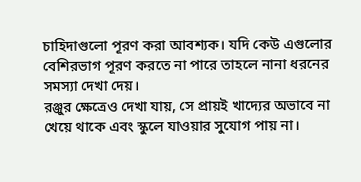চাহিদাগুলো পূরণ করা আবশ্যক। যদি কেউ এগুলোর বেশিরভাগ পূরণ করতে না পারে তাহলে নানা ধরনের সমস্যা দেখা দেয়।
রঞ্জুর ক্ষেত্রেও দেখা যায়, সে প্রায়ই খাদ্যের অভাবে না খেয়ে থাকে এবং স্কুলে যাওয়ার সুযোগ পায় না।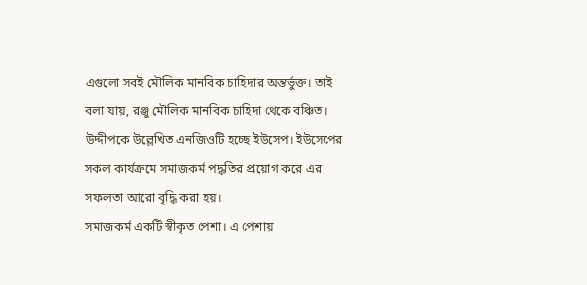এগুলো সবই মৌলিক মানবিক চাহিদার অন্তর্ভুক্ত। তাই বলা যায়, রঞ্জু মৌলিক মানবিক চাহিদা থেকে বঞ্চিত।
উদ্দীপকে উল্লেখিত এনজিওটি হচ্ছে ইউসেপ। ইউসেপের সকল কার্যক্রমে সমাজকর্ম পদ্ধতির প্রয়োগ করে এর সফলতা আরো বৃদ্ধি করা হয়।
সমাজকর্ম একটি স্বীকৃত পেশা। এ পেশায়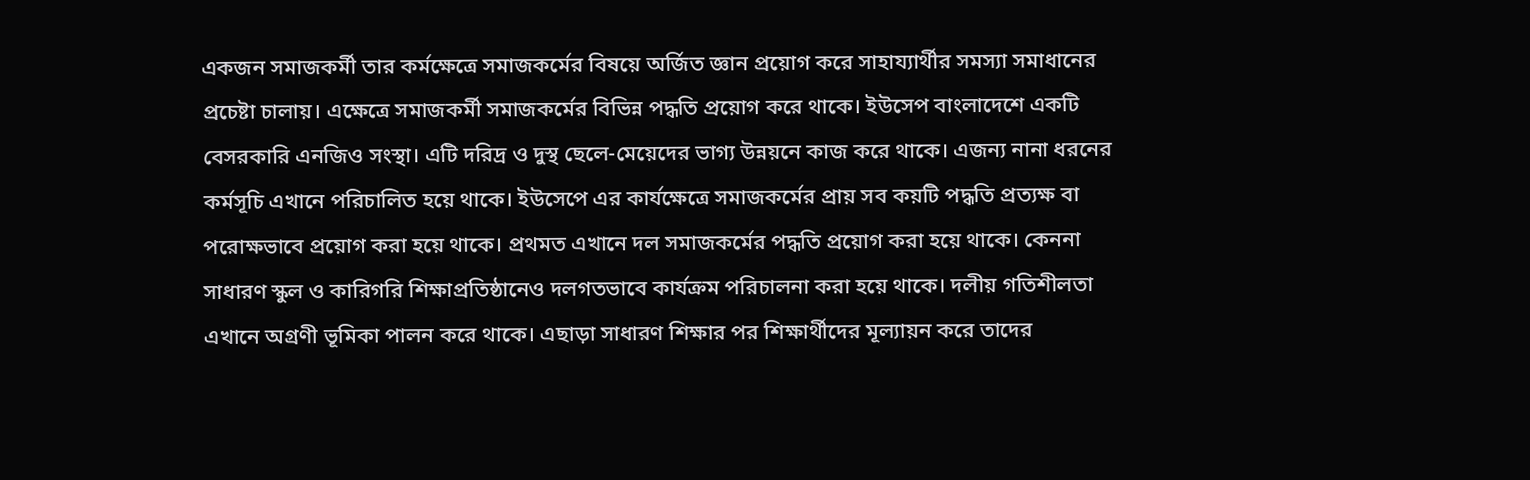একজন সমাজকর্মী তার কর্মক্ষেত্রে সমাজকর্মের বিষয়ে অর্জিত জ্ঞান প্রয়োগ করে সাহায্যার্থীর সমস্যা সমাধানের প্রচেষ্টা চালায়। এক্ষেত্রে সমাজকর্মী সমাজকর্মের বিভিন্ন পদ্ধতি প্রয়োগ করে থাকে। ইউসেপ বাংলাদেশে একটি বেসরকারি এনজিও সংস্থা। এটি দরিদ্র ও দুস্থ ছেলে-মেয়েদের ভাগ্য উন্নয়নে কাজ করে থাকে। এজন্য নানা ধরনের কর্মসূচি এখানে পরিচালিত হয়ে থাকে। ইউসেপে এর কার্যক্ষেত্রে সমাজকর্মের প্রায় সব কয়টি পদ্ধতি প্রত্যক্ষ বা পরোক্ষভাবে প্রয়োগ করা হয়ে থাকে। প্রথমত এখানে দল সমাজকর্মের পদ্ধতি প্রয়োগ করা হয়ে থাকে। কেননা সাধারণ স্কুল ও কারিগরি শিক্ষাপ্রতিষ্ঠানেও দলগতভাবে কার্যক্রম পরিচালনা করা হয়ে থাকে। দলীয় গতিশীলতা এখানে অগ্রণী ভূমিকা পালন করে থাকে। এছাড়া সাধারণ শিক্ষার পর শিক্ষার্থীদের মূল্যায়ন করে তাদের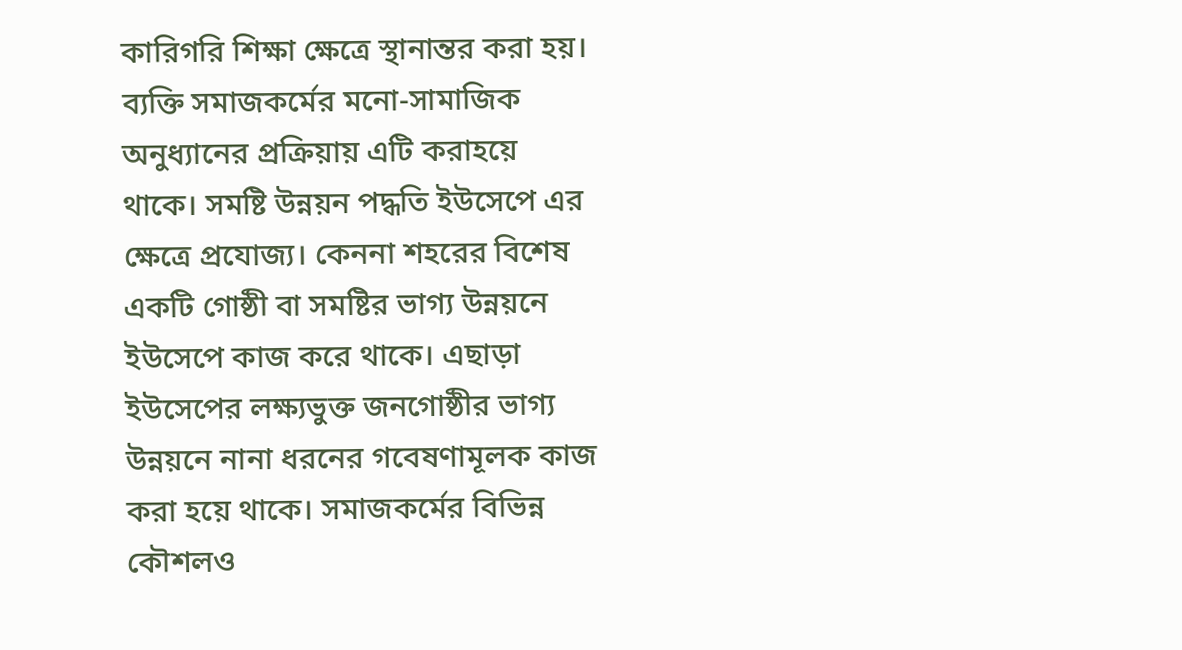কারিগরি শিক্ষা ক্ষেত্রে স্থানান্তর করা হয়।
ব্যক্তি সমাজকর্মের মনো-সামাজিক অনুধ্যানের প্রক্রিয়ায় এটি করাহয়ে থাকে। সমষ্টি উন্নয়ন পদ্ধতি ইউসেপে এর ক্ষেত্রে প্রযোজ্য। কেননা শহরের বিশেষ একটি গোষ্ঠী বা সমষ্টির ভাগ্য উন্নয়নে ইউসেপে কাজ করে থাকে। এছাড়া ইউসেপের লক্ষ্যভুক্ত জনগোষ্ঠীর ভাগ্য উন্নয়নে নানা ধরনের গবেষণামূলক কাজ করা হয়ে থাকে। সমাজকর্মের বিভিন্ন কৌশলও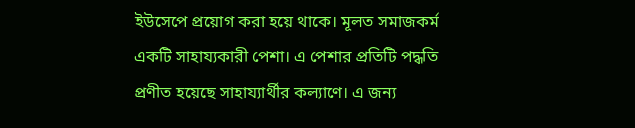ইউসেপে প্রয়োগ করা হয়ে থাকে। মূলত সমাজকর্ম একটি সাহায্যকারী পেশা। এ পেশার প্রতিটি পদ্ধতি প্রণীত হয়েছে সাহায্যার্থীর কল্যাণে। এ জন্য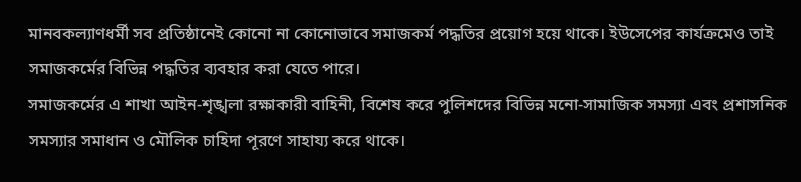মানবকল্যাণধর্মী সব প্রতিষ্ঠানেই কোনো না কোনোভাবে সমাজকর্ম পদ্ধতির প্রয়োগ হয়ে থাকে। ইউসেপের কার্যক্রমেও তাই সমাজকর্মের বিভিন্ন পদ্ধতির ব্যবহার করা যেতে পারে।
সমাজকর্মের এ শাখা আইন-শৃঙ্খলা রক্ষাকারী বাহিনী, বিশেষ করে পুলিশদের বিভিন্ন মনো-সামাজিক সমস্যা এবং প্রশাসনিক সমস্যার সমাধান ও মৌলিক চাহিদা পূরণে সাহায্য করে থাকে।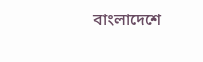বাংলাদেশে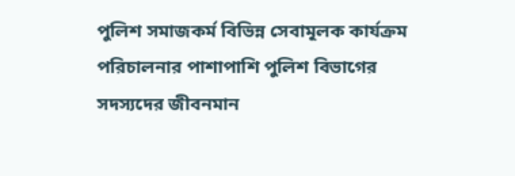পুলিশ সমাজকর্ম বিভিন্ন সেবামূলক কার্যক্রম পরিচালনার পাশাপাশি পুলিশ বিভাগের সদস্যদের জীবনমান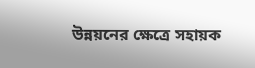উন্নয়নের ক্ষেত্রে সহায়ক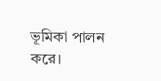ভূমিকা পালন করে।